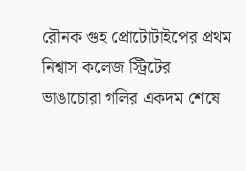রৌনক গুহ প্রোটোটাইপের প্রথম নিশ্বাস কলেজ স্ট্রিটের ভাঙাচোরা গলির একদম শেষে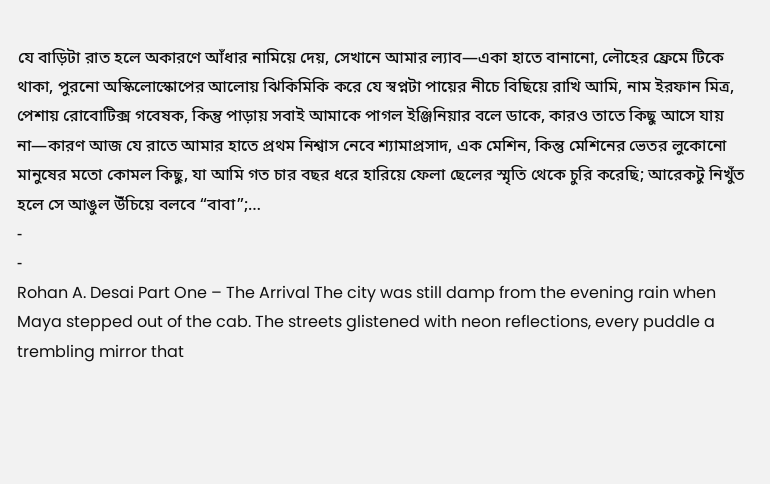যে বাড়িটা রাত হলে অকারণে আঁধার নামিয়ে দেয়, সেখানে আমার ল্যাব—একা হাতে বানানো, লৌহের ফ্রেমে টিকে থাকা, পুরনো অস্কিলোস্কোপের আলোয় ঝিকিমিকি করে যে স্বপ্নটা পায়ের নীচে বিছিয়ে রাখি আমি, নাম ইরফান মিত্র, পেশায় রোবোটিক্স গবেষক, কিন্তু পাড়ায় সবাই আমাকে পাগল ইঞ্জিনিয়ার বলে ডাকে, কারও তাতে কিছু আসে যায় না—কারণ আজ যে রাতে আমার হাতে প্রথম নিশ্বাস নেবে শ্যামাপ্রসাদ, এক মেশিন, কিন্তু মেশিনের ভেতর লুকোনো মানুষের মতো কোমল কিছু, যা আমি গত চার বছর ধরে হারিয়ে ফেলা ছেলের স্মৃতি থেকে চুরি করেছি; আরেকটু নিখুঁত হলে সে আঙুল উঁচিয়ে বলবে “বাবা”;…
-
-
Rohan A. Desai Part One – The Arrival The city was still damp from the evening rain when Maya stepped out of the cab. The streets glistened with neon reflections, every puddle a trembling mirror that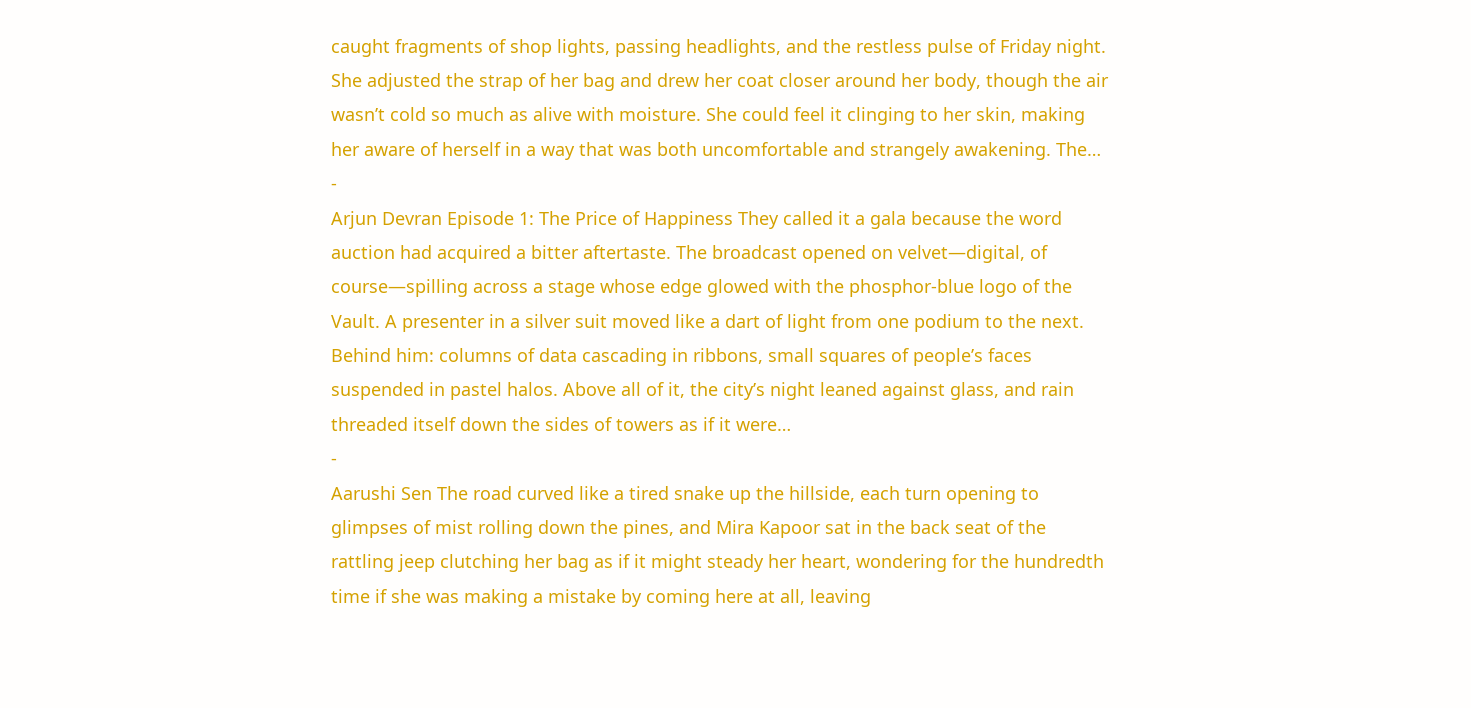caught fragments of shop lights, passing headlights, and the restless pulse of Friday night. She adjusted the strap of her bag and drew her coat closer around her body, though the air wasn’t cold so much as alive with moisture. She could feel it clinging to her skin, making her aware of herself in a way that was both uncomfortable and strangely awakening. The…
-
Arjun Devran Episode 1: The Price of Happiness They called it a gala because the word auction had acquired a bitter aftertaste. The broadcast opened on velvet—digital, of course—spilling across a stage whose edge glowed with the phosphor-blue logo of the Vault. A presenter in a silver suit moved like a dart of light from one podium to the next. Behind him: columns of data cascading in ribbons, small squares of people’s faces suspended in pastel halos. Above all of it, the city’s night leaned against glass, and rain threaded itself down the sides of towers as if it were…
-
Aarushi Sen The road curved like a tired snake up the hillside, each turn opening to glimpses of mist rolling down the pines, and Mira Kapoor sat in the back seat of the rattling jeep clutching her bag as if it might steady her heart, wondering for the hundredth time if she was making a mistake by coming here at all, leaving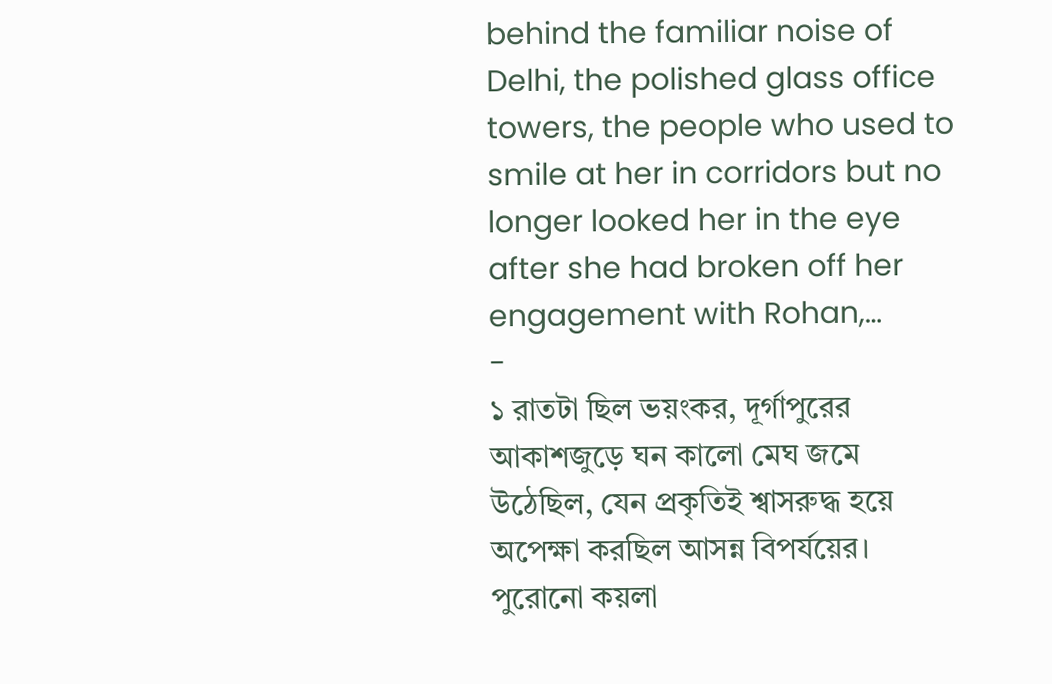behind the familiar noise of Delhi, the polished glass office towers, the people who used to smile at her in corridors but no longer looked her in the eye after she had broken off her engagement with Rohan,…
-
১ রাতটা ছিল ভয়ংকর, দূর্গাপুরের আকাশজুড়ে ঘন কালো মেঘ জমে উঠেছিল, যেন প্রকৃতিই শ্বাসরুদ্ধ হয়ে অপেক্ষা করছিল আসন্ন বিপর্যয়ের। পুরোনো কয়লা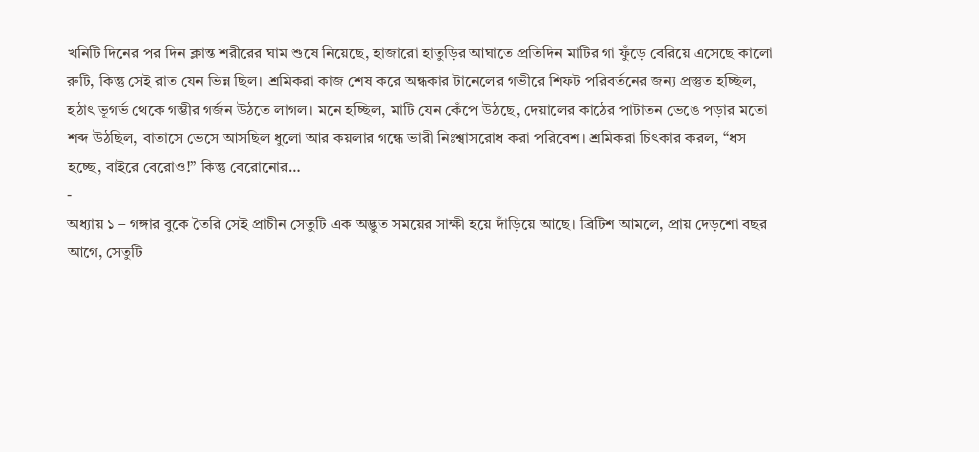খনিটি দিনের পর দিন ক্লান্ত শরীরের ঘাম শুষে নিয়েছে, হাজারো হাতুড়ির আঘাতে প্রতিদিন মাটির গা ফুঁড়ে বেরিয়ে এসেছে কালো রুটি, কিন্তু সেই রাত যেন ভিন্ন ছিল। শ্রমিকরা কাজ শেষ করে অন্ধকার টানেলের গভীরে শিফট পরিবর্তনের জন্য প্রস্তুত হচ্ছিল, হঠাৎ ভূগর্ভ থেকে গম্ভীর গর্জন উঠতে লাগল। মনে হচ্ছিল, মাটি যেন কেঁপে উঠছে, দেয়ালের কাঠের পাটাতন ভেঙে পড়ার মতো শব্দ উঠছিল, বাতাসে ভেসে আসছিল ধুলো আর কয়লার গন্ধে ভারী নিঃশ্বাসরোধ করা পরিবেশ। শ্রমিকরা চিৎকার করল, “ধস হচ্ছে, বাইরে বেরোও!” কিন্তু বেরোনোর…
-
অধ্যায় ১ – গঙ্গার বুকে তৈরি সেই প্রাচীন সেতুটি এক অদ্ভুত সময়ের সাক্ষী হয়ে দাঁড়িয়ে আছে। ব্রিটিশ আমলে, প্রায় দেড়শো বছর আগে, সেতুটি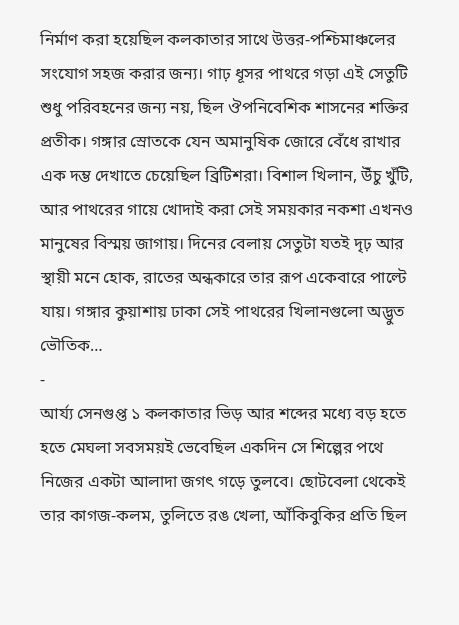নির্মাণ করা হয়েছিল কলকাতার সাথে উত্তর-পশ্চিমাঞ্চলের সংযোগ সহজ করার জন্য। গাঢ় ধূসর পাথরে গড়া এই সেতুটি শুধু পরিবহনের জন্য নয়, ছিল ঔপনিবেশিক শাসনের শক্তির প্রতীক। গঙ্গার স্রোতকে যেন অমানুষিক জোরে বেঁধে রাখার এক দম্ভ দেখাতে চেয়েছিল ব্রিটিশরা। বিশাল খিলান, উঁচু খুঁটি, আর পাথরের গায়ে খোদাই করা সেই সময়কার নকশা এখনও মানুষের বিস্ময় জাগায়। দিনের বেলায় সেতুটা যতই দৃঢ় আর স্থায়ী মনে হোক, রাতের অন্ধকারে তার রূপ একেবারে পাল্টে যায়। গঙ্গার কুয়াশায় ঢাকা সেই পাথরের খিলানগুলো অদ্ভুত ভৌতিক…
-
আৰ্য্য সেনগুপ্ত ১ কলকাতার ভিড় আর শব্দের মধ্যে বড় হতে হতে মেঘলা সবসময়ই ভেবেছিল একদিন সে শিল্পের পথে নিজের একটা আলাদা জগৎ গড়ে তুলবে। ছোটবেলা থেকেই তার কাগজ-কলম, তুলিতে রঙ খেলা, আঁকিবুকির প্রতি ছিল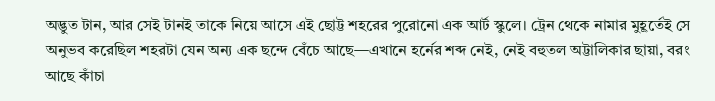অদ্ভুত টান, আর সেই টানই তাকে নিয়ে আসে এই ছোট্ট শহরের পুরোনো এক আর্ট স্কুলে। ট্রেন থেকে নামার মুহূর্তেই সে অনুভব করেছিল শহরটা যেন অন্য এক ছন্দে বেঁচে আছে—এখানে হর্নের শব্দ নেই, নেই বহুতল অট্টালিকার ছায়া, বরং আছে কাঁচা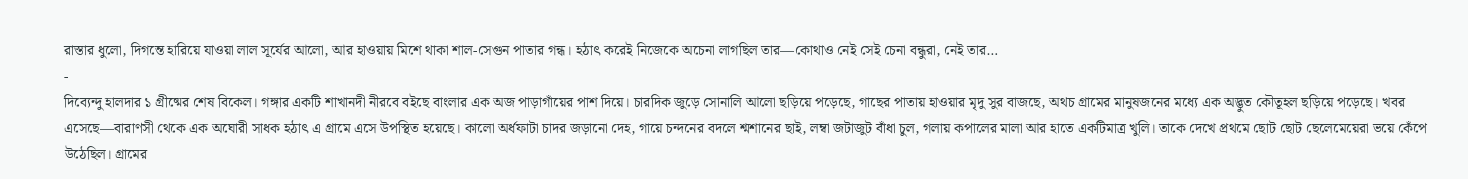রাস্তার ধুলো, দিগন্তে হারিয়ে যাওয়া লাল সূর্যের আলো, আর হাওয়ায় মিশে থাকা শাল-সেগুন পাতার গন্ধ। হঠাৎ করেই নিজেকে অচেনা লাগছিল তার—কোথাও নেই সেই চেনা বন্ধুরা, নেই তার…
-
দিব্যেন্দু হালদার ১ গ্রীষ্মের শেষ বিকেল। গঙ্গার একটি শাখানদী নীরবে বইছে বাংলার এক অজ পাড়াগাঁয়ের পাশ দিয়ে। চারদিক জুড়ে সোনালি আলো ছড়িয়ে পড়েছে, গাছের পাতায় হাওয়ার মৃদু সুর বাজছে, অথচ গ্রামের মানুষজনের মধ্যে এক অদ্ভুত কৌতূহল ছড়িয়ে পড়েছে। খবর এসেছে—বারাণসী থেকে এক অঘোরী সাধক হঠাৎ এ গ্রামে এসে উপস্থিত হয়েছে। কালো অর্ধফাটা চাদর জড়ানো দেহ, গায়ে চন্দনের বদলে শ্মশানের ছাই, লম্বা জটাজুট বাঁধা চুল, গলায় কপালের মালা আর হাতে একটিমাত্র খুলি। তাকে দেখে প্রথমে ছোট ছোট ছেলেমেয়েরা ভয়ে কেঁপে উঠেছিল। গ্রামের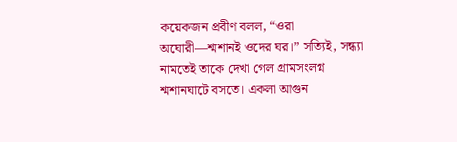কয়েকজন প্রবীণ বলল, “ওরা অঘোরী—শ্মশানই ওদের ঘর।” সত্যিই, সন্ধ্যা নামতেই তাকে দেখা গেল গ্রামসংলগ্ন শ্মশানঘাটে বসতে। একলা আগুন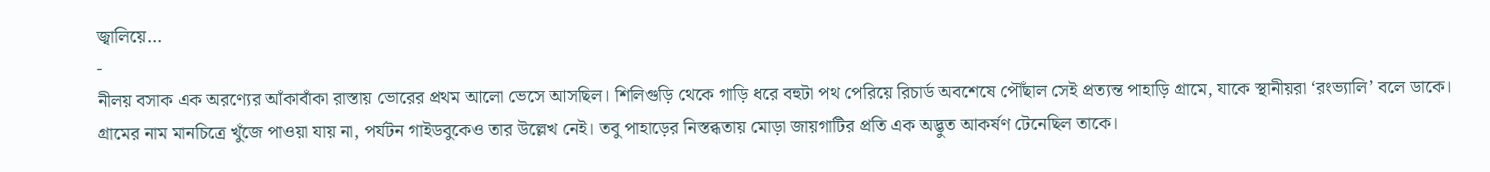জ্বালিয়ে…
-
নীলয় বসাক এক অরণ্যের আঁকাবাঁকা রাস্তায় ভোরের প্রথম আলো ভেসে আসছিল। শিলিগুড়ি থেকে গাড়ি ধরে বহুটা পথ পেরিয়ে রিচার্ড অবশেষে পৌঁছাল সেই প্রত্যন্ত পাহাড়ি গ্রামে, যাকে স্থানীয়রা ‘রংভ্যালি’ বলে ডাকে। গ্রামের নাম মানচিত্রে খুঁজে পাওয়া যায় না, পর্যটন গাইডবুকেও তার উল্লেখ নেই। তবু পাহাড়ের নিস্তব্ধতায় মোড়া জায়গাটির প্রতি এক অদ্ভুত আকর্ষণ টেনেছিল তাকে।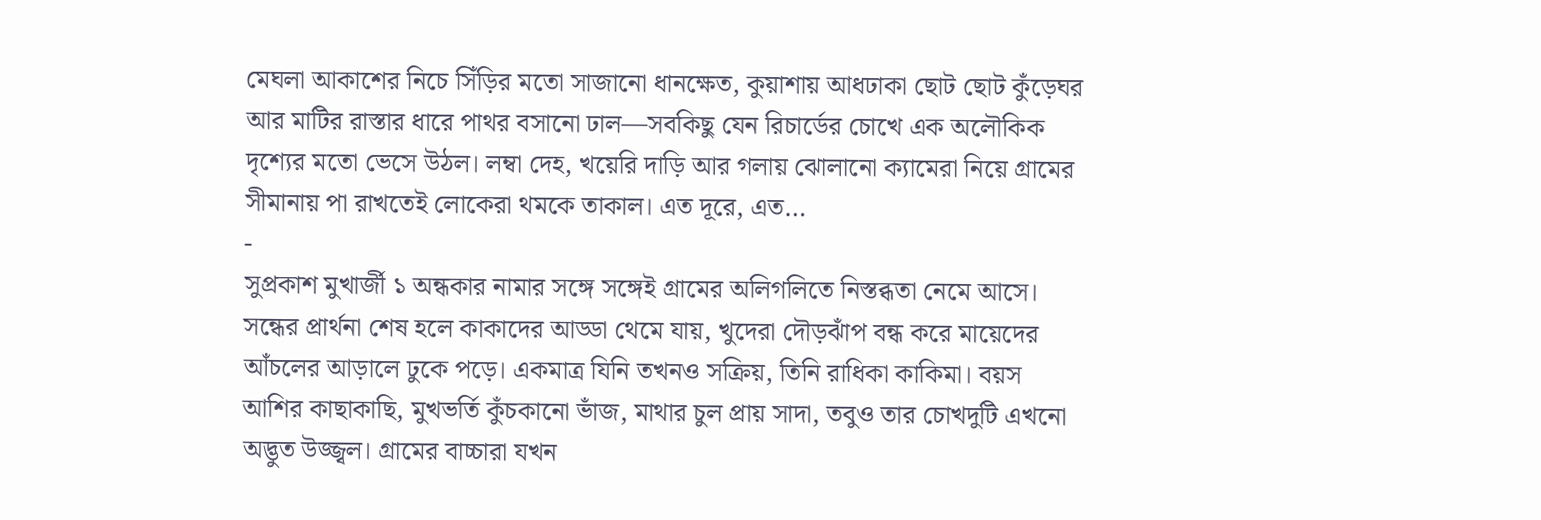মেঘলা আকাশের নিচে সিঁড়ির মতো সাজানো ধানক্ষেত, কুয়াশায় আধঢাকা ছোট ছোট কুঁড়েঘর আর মাটির রাস্তার ধারে পাথর বসানো ঢাল—সবকিছু যেন রিচার্ডের চোখে এক অলৌকিক দৃশ্যের মতো ভেসে উঠল। লম্বা দেহ, খয়েরি দাড়ি আর গলায় ঝোলানো ক্যামেরা নিয়ে গ্রামের সীমানায় পা রাখতেই লোকেরা থমকে তাকাল। এত দূরে, এত…
-
সুপ্ৰকাশ মুখার্জী ১ অন্ধকার নামার সঙ্গে সঙ্গেই গ্রামের অলিগলিতে নিস্তব্ধতা নেমে আসে। সন্ধের প্রার্থনা শেষ হলে কাকাদের আড্ডা থেমে যায়, খুদেরা দৌড়ঝাঁপ বন্ধ করে মায়েদের আঁচলের আড়ালে ঢুকে পড়ে। একমাত্র যিনি তখনও সক্রিয়, তিনি রাধিকা কাকিমা। বয়স আশির কাছাকাছি, মুখভর্তি কুঁচকানো ভাঁজ, মাথার চুল প্রায় সাদা, তবুও তার চোখদুটি এখনো অদ্ভুত উজ্জ্বল। গ্রামের বাচ্চারা যখন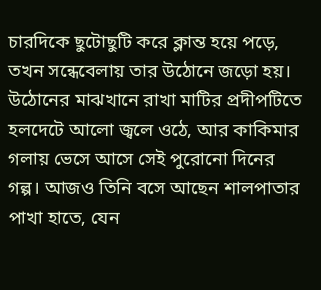চারদিকে ছুটোছুটি করে ক্লান্ত হয়ে পড়ে, তখন সন্ধেবেলায় তার উঠোনে জড়ো হয়। উঠোনের মাঝখানে রাখা মাটির প্রদীপটিতে হলদেটে আলো জ্বলে ওঠে, আর কাকিমার গলায় ভেসে আসে সেই পুরোনো দিনের গল্প। আজও তিনি বসে আছেন শালপাতার পাখা হাতে, যেন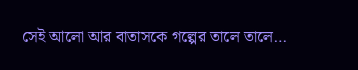সেই আলো আর বাতাসকে গল্পের তালে তালে…